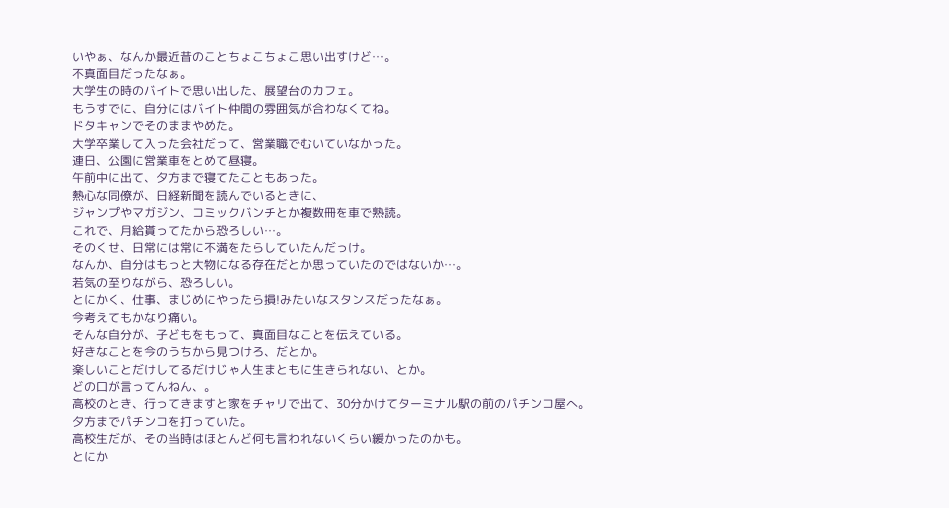いやぁ、なんか最近昔のことちょこちょこ思い出すけど…。
不真面目だったなぁ。
大学生の時のバイトで思い出した、展望台のカフェ。
もうすでに、自分にはバイト仲間の雰囲気が合わなくてね。
ドタキャンでそのままやめた。
大学卒業して入った会社だって、営業職でむいていなかった。
連日、公園に営業車をとめて昼寝。
午前中に出て、夕方まで寝てたこともあった。
熱心な同僚が、日経新聞を読んでいるときに、
ジャンプやマガジン、コミックバンチとか複数冊を車で熟読。
これで、月給貰ってたから恐ろしい…。
そのくせ、日常には常に不満をたらしていたんだっけ。
なんか、自分はもっと大物になる存在だとか思っていたのではないか…。
若気の至りながら、恐ろしい。
とにかく、仕事、まじめにやったら損!みたいなスタンスだったなぁ。
今考えてもかなり痛い。
そんな自分が、子どもをもって、真面目なことを伝えている。
好きなことを今のうちから見つけろ、だとか。
楽しいことだけしてるだけじゃ人生まともに生きられない、とか。
どの口が言ってんねん、。
高校のとき、行ってきますと家をチャリで出て、30分かけてターミナル駅の前のパチンコ屋へ。
夕方までパチンコを打っていた。
高校生だが、その当時はほとんど何も言われないくらい緩かったのかも。
とにか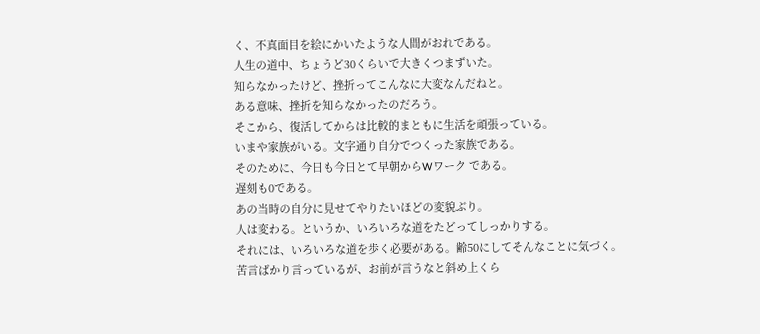く、不真面目を絵にかいたような人間がおれである。
人生の道中、ちょうど30くらいで大きくつまずいた。
知らなかったけど、挫折ってこんなに大変なんだねと。
ある意味、挫折を知らなかったのだろう。
そこから、復活してからは比較的まともに生活を頑張っている。
いまや家族がいる。文字通り自分でつくった家族である。
そのために、今日も今日とて早朝からWワーク である。
遅刻も0である。
あの当時の自分に見せてやりたいほどの変貌ぶり。
人は変わる。というか、いろいろな道をたどってしっかりする。
それには、いろいろな道を歩く必要がある。齢50にしてそんなことに気づく。
苦言ばかり言っているが、お前が言うなと斜め上くら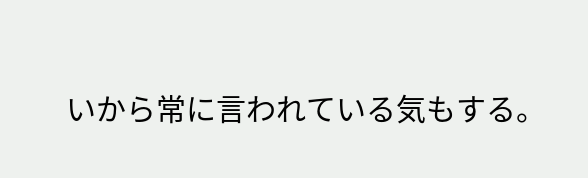いから常に言われている気もする。